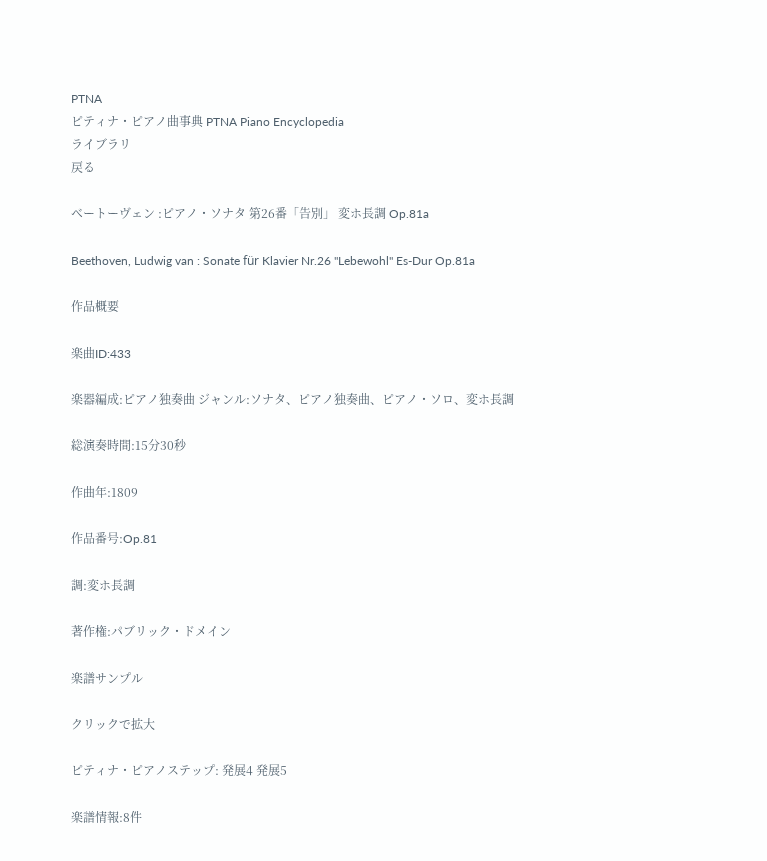PTNA
ピティナ・ピアノ曲事典 PTNA Piano Encyclopedia
ライブラリ
戻る

ベートーヴェン :ピアノ・ソナタ 第26番「告別」 変ホ長調 Op.81a

Beethoven, Ludwig van : Sonate für Klavier Nr.26 "Lebewohl" Es-Dur Op.81a

作品概要

楽曲ID:433

楽器編成:ピアノ独奏曲 ジャンル:ソナタ、ピアノ独奏曲、ピアノ・ソロ、変ホ長調

総演奏時間:15分30秒

作曲年:1809

作品番号:Op.81

調:変ホ長調

著作権:パブリック・ドメイン

楽譜サンプル

クリックで拡大

ピティナ・ピアノステップ: 発展4 発展5

楽譜情報:8件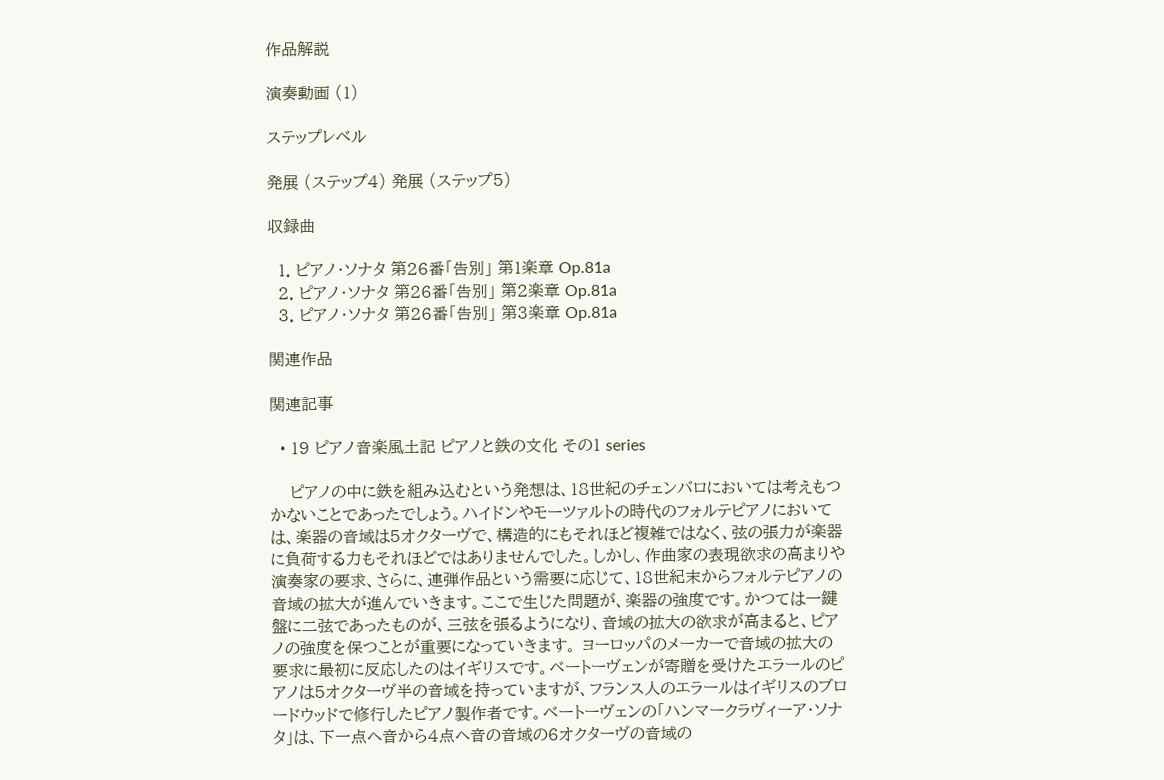作品解説

演奏動画 (1)

ステップレベル

発展 (ステップ4) 発展 (ステップ5)

収録曲

  1. ピアノ・ソナタ 第26番「告別」 第1楽章 Op.81a
  2. ピアノ・ソナタ 第26番「告別」 第2楽章 Op.81a
  3. ピアノ・ソナタ 第26番「告別」 第3楽章 Op.81a

関連作品

関連記事

  • 19 ピアノ音楽風土記 ピアノと鉄の文化 その1 series

    ピアノの中に鉄を組み込むという発想は、18世紀のチェンバロにおいては考えもつかないことであったでしょう。ハイドンやモーツァルトの時代のフォルテピアノにおいては、楽器の音域は5オクターヴで、構造的にもそれほど複雑ではなく、弦の張力が楽器に負荷する力もそれほどではありませんでした。しかし、作曲家の表現欲求の高まりや演奏家の要求、さらに、連弾作品という需要に応じて、18世紀末からフォルテピアノの音域の拡大が進んでいきます。ここで生じた問題が、楽器の強度です。かつては一鍵盤に二弦であったものが、三弦を張るようになり、音域の拡大の欲求が高まると、ピアノの強度を保つことが重要になっていきます。 ヨーロッパのメーカーで音域の拡大の要求に最初に反応したのはイギリスです。ベートーヴェンが寄贈を受けたエラールのピアノは5オクターヴ半の音域を持っていますが、フランス人のエラールはイギリスのブロードウッドで修行したピアノ製作者です。ベートーヴェンの「ハンマークラヴィーア・ソナタ」は、下一点ヘ音から4点ヘ音の音域の6オクターヴの音域の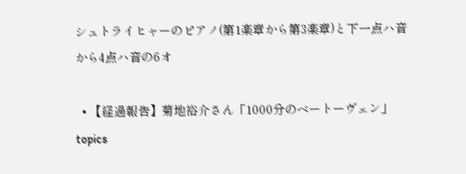シュトライヒャーのピアノ(第1楽章から第3楽章)と下一点ハ音から4点ハ音の6オ

  • 【経過報告】菊地裕介さん「1000分のベートーヴェン」 topics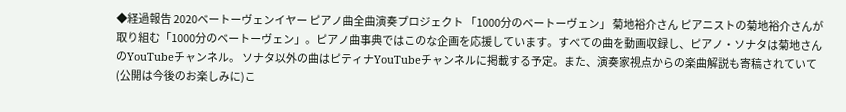◆経過報告 2020ベートーヴェンイヤー ピアノ曲全曲演奏プロジェクト 「1000分のベートーヴェン」 菊地裕介さん ピアニストの菊地裕介さんが取り組む「1000分のベートーヴェン」。ピアノ曲事典ではこのな企画を応援しています。すべての曲を動画収録し、ピアノ・ソナタは菊地さんのYouTubeチャンネル。 ソナタ以外の曲はピティナYouTubeチャンネルに掲載する予定。また、演奏家視点からの楽曲解説も寄稿されていて(公開は今後のお楽しみに)こ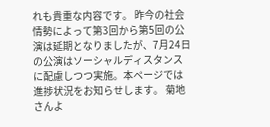れも貴重な内容です。 昨今の社会情勢によって第3回から第5回の公演は延期となりましたが、7月24日の公演はソーシャルディスタンスに配慮しつつ実施。本ページでは進捗状況をお知らせします。 菊地さんよ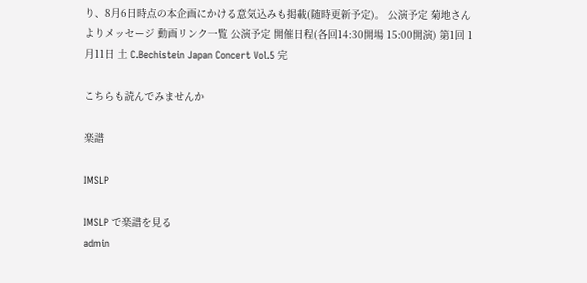り、8月6日時点の本企画にかける意気込みも掲載(随時更新予定)。 公演予定 菊地さんよりメッセージ 動画リンク一覧 公演予定 開催日程(各回14:30開場 15:00開演) 第1回 1月11日 土 C.Bechistein Japan Concert Vol.5 完

こちらも読んでみませんか

楽譜

IMSLP

IMSLP で楽譜を見る
admin